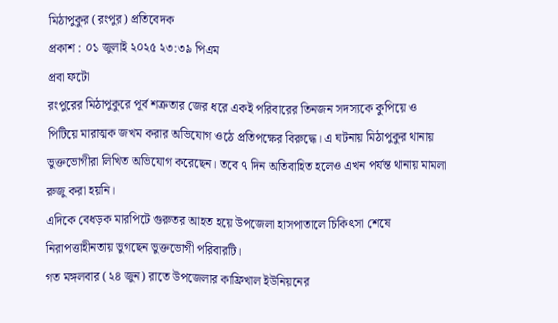মিঠাপুকুর (রংপুর) প্রতিবেদক
প্রকাশ : ০১ জুলাই ২০২৫ ২৩:৩৯ পিএম
প্রবা ফটো
রংপুরের মিঠাপুকুরে পূর্ব শত্রুতার জের ধরে একই পরিবারের তিনজন সদস্যকে কুপিয়ে ও পিটিয়ে মারাত্মক জখম করার অভিযোগ ওঠে প্রতিপক্ষের বিরুদ্ধে। এ ঘটনায় মিঠাপুকুর থানায় ভুক্তভোগীরা লিখিত অভিযোগ করেছেন। তবে ৭ দিন অতিবাহিত হলেও এখন পর্যন্ত থানায় মামলা রুজু করা হয়নি।
এদিকে বেধড়ক মারপিটে গুরুতর আহত হয়ে উপজেলা হাসপাতালে চিকিৎসা শেষে নিরাপত্তাহীনতায় ভুগছেন ভুক্তভোগী পরিবারটি।
গত মঙ্গলবার (২৪ জুন) রাতে উপজেলার কাফ্রিখাল ইউনিয়নের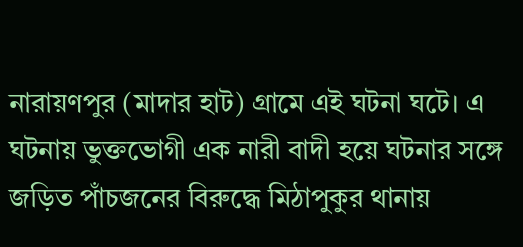নারায়ণপুর (মাদার হাট) গ্রামে এই ঘটনা ঘটে। এ ঘটনায় ভুক্তভোগী এক নারী বাদী হয়ে ঘটনার সঙ্গে জড়িত পাঁচজনের বিরুদ্ধে মিঠাপুকুর থানায়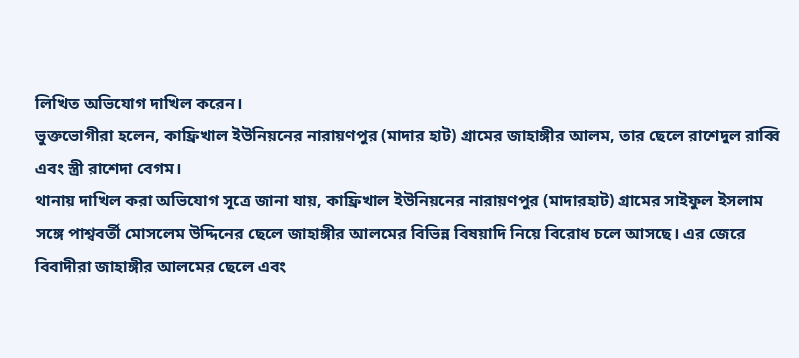লিখিত অভিযোগ দাখিল করেন।
ভুক্তভোগীরা হলেন, কাফ্রিখাল ইউনিয়নের নারায়ণপুর (মাদার হাট) গ্রামের জাহাঙ্গীর আলম, তার ছেলে রাশেদুল রাব্বি এবং স্ত্রী রাশেদা বেগম।
থানায় দাখিল করা অভিযোগ সূত্রে জানা যায়, কাফ্রিখাল ইউনিয়নের নারায়ণপুর (মাদারহাট) গ্রামের সাইফুল ইসলাম সঙ্গে পাশ্ববর্তী মোসলেম উদ্দিনের ছেলে জাহাঙ্গীর আলমের বিভিন্ন বিষয়াদি নিয়ে বিরোধ চলে আসছে। এর জেরে বিবাদীরা জাহাঙ্গীর আলমের ছেলে এবং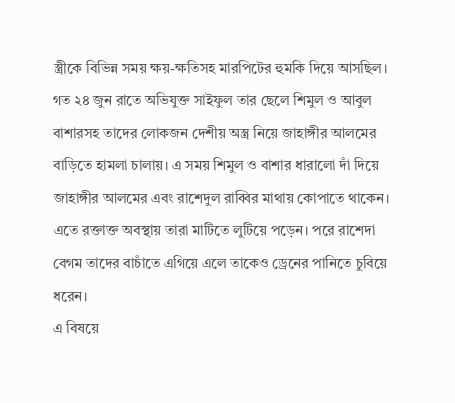স্ত্রীকে বিভিন্ন সময় ক্ষয়-ক্ষতিসহ মারপিটের হুমকি দিয়ে আসছিল। গত ২৪ জুন রাতে অভিযুক্ত সাইফুল তার ছেলে শিমুল ও আবুল বাশারসহ তাদের লোকজন দেশীয় অস্ত্র নিয়ে জাহাঙ্গীর আলমের বাড়িতে হামলা চালায়। এ সময় শিমুল ও বাশার ধারালো দাঁ দিয়ে জাহাঙ্গীর আলমের এবং রাশেদুল রাব্বির মাথায় কোপাতে থাকেন। এতে রক্তাক্ত অবস্থায় তারা মাটিতে লুটিয়ে পড়েন। পরে রাশেদা বেগম তাদের বাচাঁতে এগিয়ে এলে তাকেও ড্রেনের পানিতে চুবিয়ে ধরেন।
এ বিষয়ে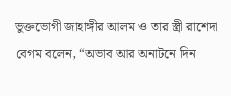ভুক্তভোগী জাহাঙ্গীর আলম ও তার স্ত্রী রাশেদা বেগম বলেন, “অভাব আর অনাটনে দিন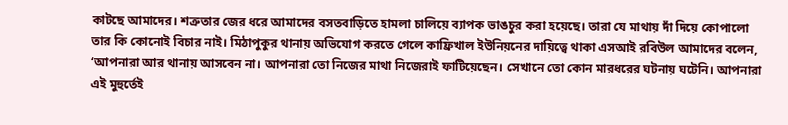কাটছে আমাদের। শত্রুতার জের ধরে আমাদের বসতবাড়িতে হামলা চালিয়ে ব্যাপক ভাঙচুর করা হয়েছে। তারা যে মাথায় দাঁ দিয়ে কোপালো তার কি কোনোই বিচার নাই। মিঠাপুকুর থানায় অভিযোগ করতে গেলে কাফ্রিখাল ইউনিয়নের দায়িত্বে থাকা এসআই রবিউল আমাদের বলেন, ‘আপনারা আর থানায় আসবেন না। আপনারা তো নিজের মাথা নিজেরাই ফাটিয়েছেন। সেখানে তো কোন মারধরের ঘটনায় ঘটেনি। আপনারা এই মুহুর্তেই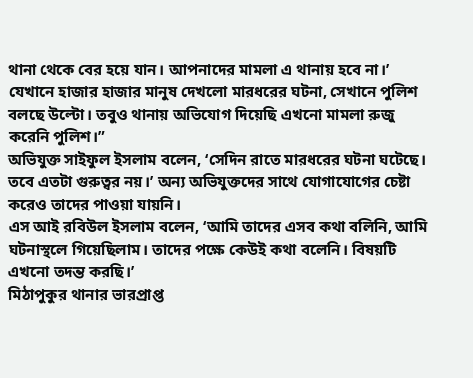থানা থেকে বের হয়ে যান। আপনাদের মামলা এ থানায় হবে না।’ যেখানে হাজার হাজার মানুষ দেখলো মারধরের ঘটনা, সেখানে পুলিশ বলছে উল্টো। তবুও থানায় অভিযোগ দিয়েছি এখনো মামলা রুজু করেনি পুলিশ।”
অভিযুক্ত সাইফুল ইসলাম বলেন, ‘সেদিন রাতে মারধরের ঘটনা ঘটেছে। তবে এতটা গুরুত্বর নয়।’ অন্য অভিযুক্তদের সাথে যোগাযোগের চেষ্টা করেও তাদের পাওয়া যায়নি।
এস আই রবিউল ইসলাম বলেন, ‘আমি তাদের এসব কথা বলিনি, আমি ঘটনাস্থলে গিয়েছিলাম। তাদের পক্ষে কেউই কথা বলেনি। বিষয়টি এখনো তদন্ত করছি।’
মিঠাপুকুর থানার ভারপ্রাপ্ত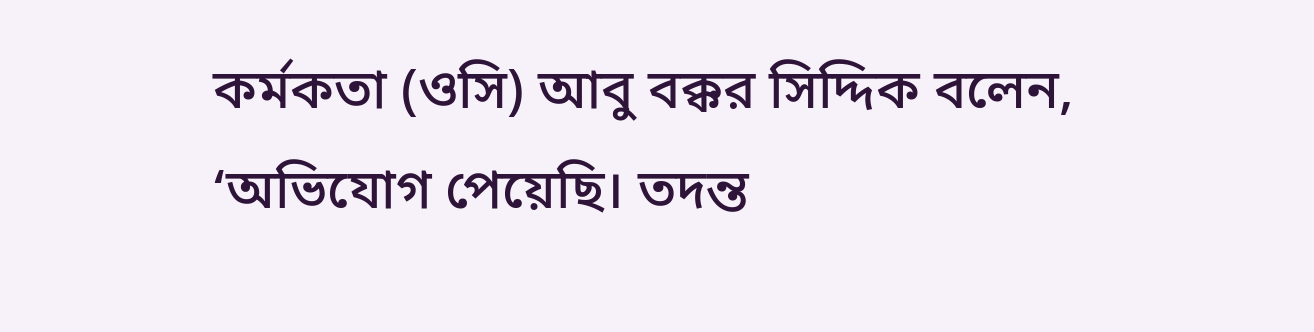কর্মকতা (ওসি) আবু বক্কর সিদ্দিক বলেন, ‘অভিযোগ পেয়েছি। তদন্ত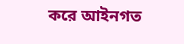করে আইনগত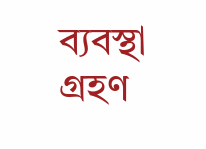ব্যবস্থা গ্রহণ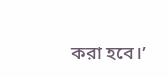করা হবে।’